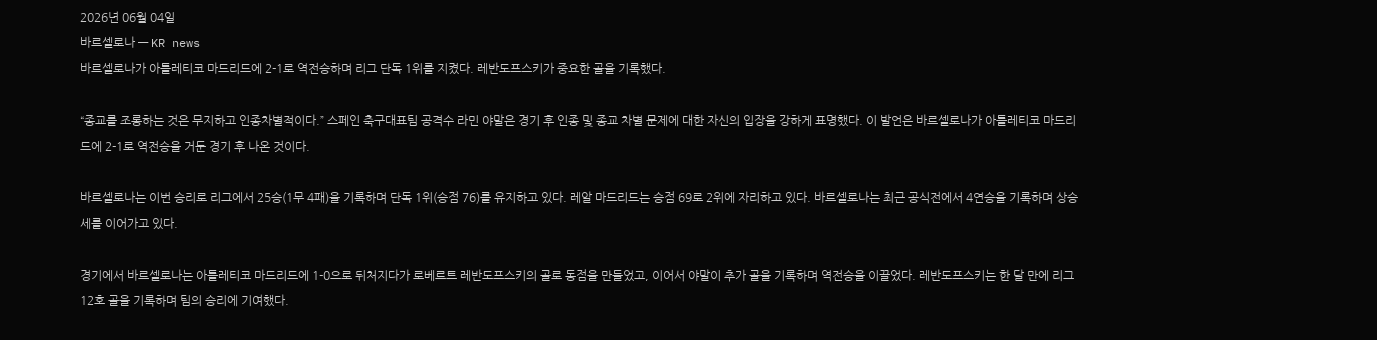2026년 06월 04일
바르셀로나 — KR news
바르셀로나가 아틀레티코 마드리드에 2-1로 역전승하며 리그 단독 1위를 지켰다. 레반도프스키가 중요한 골을 기록했다.

“종교를 조롱하는 것은 무지하고 인종차별적이다.” 스페인 축구대표팀 공격수 라민 야말은 경기 후 인종 및 종교 차별 문제에 대한 자신의 입장을 강하게 표명했다. 이 발언은 바르셀로나가 아틀레티코 마드리드에 2-1로 역전승을 거둔 경기 후 나온 것이다.

바르셀로나는 이번 승리로 리그에서 25승(1무 4패)을 기록하며 단독 1위(승점 76)를 유지하고 있다. 레알 마드리드는 승점 69로 2위에 자리하고 있다. 바르셀로나는 최근 공식전에서 4연승을 기록하며 상승세를 이어가고 있다.

경기에서 바르셀로나는 아틀레티코 마드리드에 1-0으로 뒤처지다가 로베르트 레반도프스키의 골로 동점을 만들었고, 이어서 야말이 추가 골을 기록하며 역전승을 이끌었다. 레반도프스키는 한 달 만에 리그 12호 골을 기록하며 팀의 승리에 기여했다.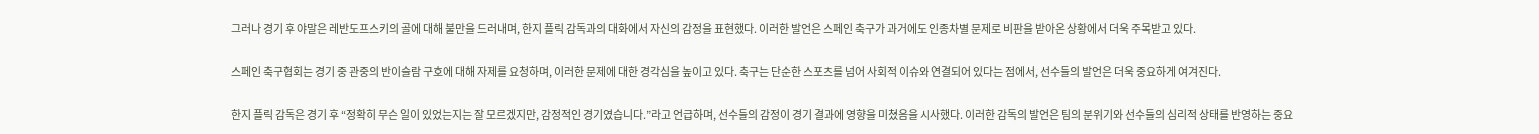그러나 경기 후 야말은 레반도프스키의 골에 대해 불만을 드러내며, 한지 플릭 감독과의 대화에서 자신의 감정을 표현했다. 이러한 발언은 스페인 축구가 과거에도 인종차별 문제로 비판을 받아온 상황에서 더욱 주목받고 있다.

스페인 축구협회는 경기 중 관중의 반이슬람 구호에 대해 자제를 요청하며, 이러한 문제에 대한 경각심을 높이고 있다. 축구는 단순한 스포츠를 넘어 사회적 이슈와 연결되어 있다는 점에서, 선수들의 발언은 더욱 중요하게 여겨진다.

한지 플릭 감독은 경기 후 “정확히 무슨 일이 있었는지는 잘 모르겠지만, 감정적인 경기였습니다.”라고 언급하며, 선수들의 감정이 경기 결과에 영향을 미쳤음을 시사했다. 이러한 감독의 발언은 팀의 분위기와 선수들의 심리적 상태를 반영하는 중요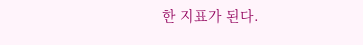한 지표가 된다.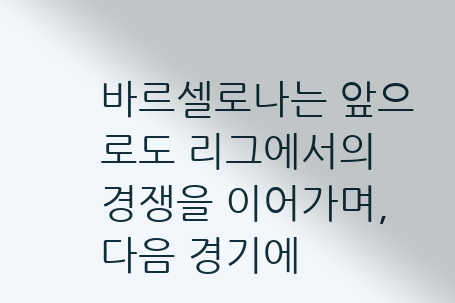바르셀로나는 앞으로도 리그에서의 경쟁을 이어가며, 다음 경기에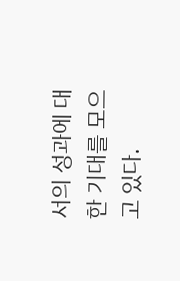서의 성과에 대한 기대를 모으고 있다.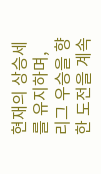현재의 상승세를 유지하며, 리그 우승을 향한 도전을 계속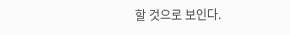할 것으로 보인다.